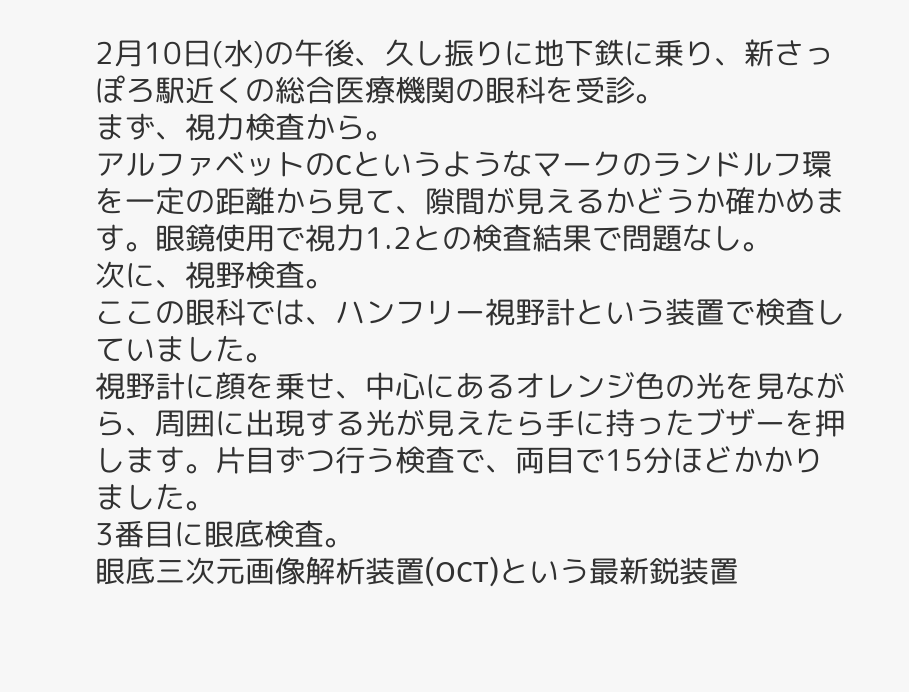2月10日(水)の午後、久し振りに地下鉄に乗り、新さっぽろ駅近くの総合医療機関の眼科を受診。
まず、視力検査から。
アルファベットのCというようなマークのランドルフ環を一定の距離から見て、隙間が見えるかどうか確かめます。眼鏡使用で視力1.2との検査結果で問題なし。
次に、視野検査。
ここの眼科では、ハンフリー視野計という装置で検査していました。
視野計に顔を乗せ、中心にあるオレンジ色の光を見ながら、周囲に出現する光が見えたら手に持ったブザーを押します。片目ずつ行う検査で、両目で15分ほどかかりました。
3番目に眼底検査。
眼底三次元画像解析装置(OCT)という最新鋭装置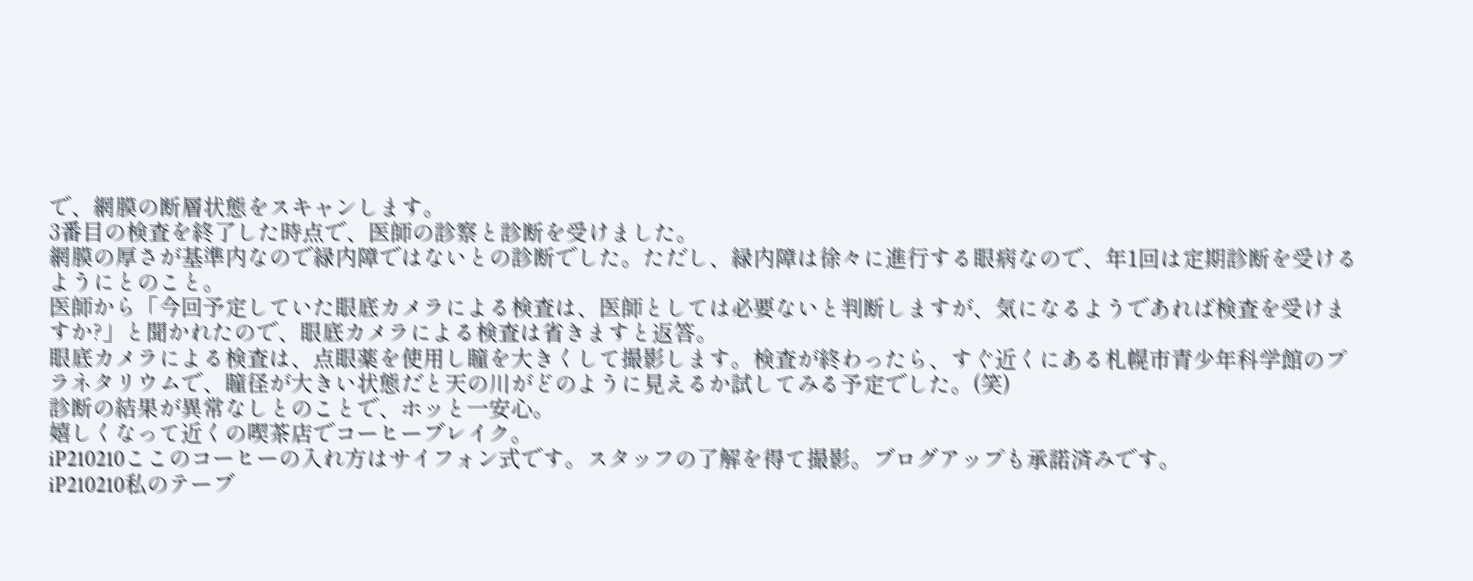で、網膜の断層状態をスキャンします。
3番目の検査を終了した時点で、医師の診察と診断を受けました。
網膜の厚さが基準内なので緑内障ではないとの診断でした。ただし、緑内障は徐々に進行する眼病なので、年1回は定期診断を受けるようにとのこと。
医師から「今回予定していた眼底カメラによる検査は、医師としては必要ないと判断しますが、気になるようであれば検査を受けますか?」と聞かれたので、眼底カメラによる検査は省きますと返答。
眼底カメラによる検査は、点眼薬を使用し瞳を大きくして撮影します。検査が終わったら、すぐ近くにある札幌市青少年科学館のプラネタリウムで、瞳径が大きい状態だと天の川がどのように見えるか試してみる予定でした。(笑)
診断の結果が異常なしとのことで、ホッと一安心。
嬉しくなって近くの喫茶店でコーヒーブレイク。
iP210210ここのコーヒーの入れ方はサイフォン式です。スタッフの了解を得て撮影。ブログアップも承諾済みです。
iP210210私のテーブ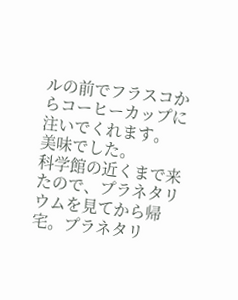ルの前でフラスコからコーヒーカップに注いでくれます。
美味でした。
科学館の近くまで来たので、プラネタリウムを見てから帰宅。プラネタリ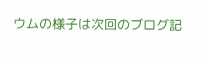ウムの様子は次回のブログ記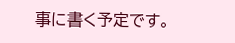事に書く予定です。